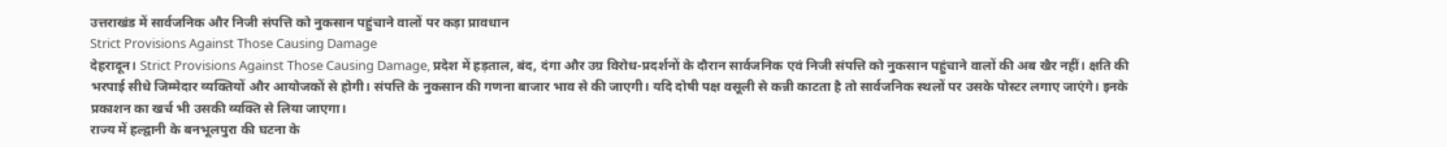उत्तराखंड में सार्वजनिक और निजी संपत्ति को नुकसान पहुंचाने वालों पर कड़ा प्रावधान
Strict Provisions Against Those Causing Damage
देहरादून। Strict Provisions Against Those Causing Damage, प्रदेश में हड़ताल, बंद, दंगा और उग्र विरोध-प्रदर्शनों के दौरान सार्वजनिक एवं निजी संपत्ति को नुकसान पहुंचाने वालों की अब खैर नहीं। क्षति की भरपाई सीधे जिम्मेदार व्यक्तियों और आयोजकों से होगी। संपत्ति के नुकसान की गणना बाजार भाव से की जाएगी। यदि दोषी पक्ष वसूली से कन्नी काटता है तो सार्वजनिक स्थलों पर उसके पोस्टर लगाए जाएंगे। इनके प्रकाशन का खर्च भी उसकी व्यक्ति से लिया जाएगा।
राज्य में हल्द्वानी के बनभूलपुरा की घटना के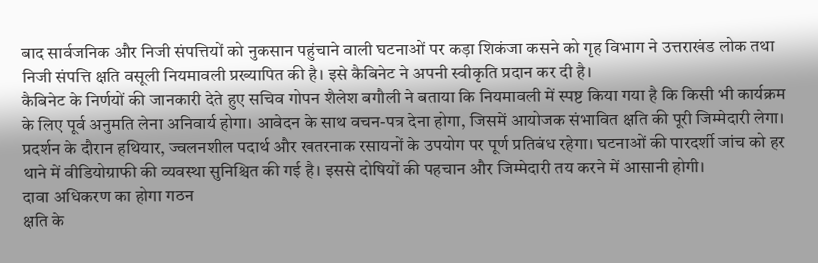बाद सार्वजनिक और निजी संपत्तियों को नुकसान पहुंचाने वाली घटनाओं पर कड़ा शिकंजा कसने को गृह विभाग ने उत्तराखंड लोक तथा निजी संपत्ति क्षति वसूली नियमावली प्रख्यापित की है। इसे कैबिनेट ने अपनी स्वीकृति प्रदान कर दी है।
कैबिनेट के निर्णयों की जानकारी देते हुए सचिव गोपन शैलेश बगौली ने बताया कि नियमावली में स्पष्ट किया गया है कि किसी भी कार्यक्रम के लिए पूर्व अनुमति लेना अनिवार्य होगा। आवेदन के साथ वचन-पत्र देना होगा, जिसमें आयोजक संभावित क्षति की पूरी जिम्मेदारी लेगा। प्रदर्शन के दौरान हथियार, ज्वलनशील पदार्थ और खतरनाक रसायनों के उपयोग पर पूर्ण प्रतिबंध रहेगा। घटनाओं की पारदर्शी जांच को हर थाने में वीडियोग्राफी की व्यवस्था सुनिश्चित की गई है। इससे दोषियों की पहचान और जिम्मेदारी तय करने में आसानी होगी।
दावा अधिकरण का होगा गठन
क्षति के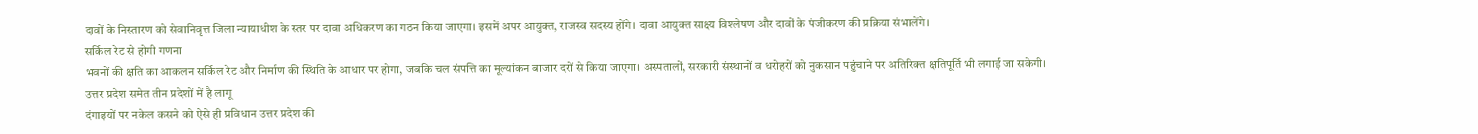दावों के निस्तारण को सेवानिवृत्त जिला न्यायाधीश के स्तर पर दावा अधिकरण का गठन किया जाएगा। इसमें अपर आयुक्त, राजस्व सदस्य होंगे। दावा आयुक्त साक्ष्य विश्लेषण और दावों के पंजीकरण की प्रक्रिया संभालेंगे।
सर्किल रेट से होगी गणना
भवनों की क्षति का आकलन सर्किल रेट और निर्माण की स्थिति के आधार पर होगा, जबकि चल संपत्ति का मूल्यांकन बाजार दरों से किया जाएगा। अस्पतालों, सरकारी संस्थानों व धरोहरों को नुकसान पहुंचाने पर अतिरिक्त क्षतिपूर्ति भी लगाई जा सकेगी।
उत्तर प्रदेश समेत तीन प्रदेशों में है लागू
दंगाइयों पर नकेल कसने को ऐसे ही प्रविधान उत्तर प्रदेश की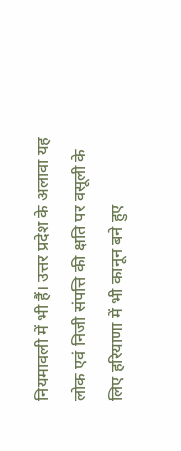नियमावली में भी हैं। उत्तर प्रदेश के अलावा यह लोक एवं निजी संपत्ति की क्षति पर वसूली के लिए हरियाणा में भी कानून बने हुए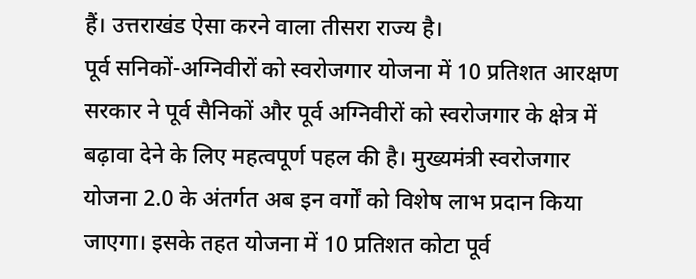हैं। उत्तराखंड ऐसा करने वाला तीसरा राज्य है।
पूर्व सनिकों-अग्निवीरों को स्वरोजगार योजना में 10 प्रतिशत आरक्षण
सरकार ने पूर्व सैनिकों और पूर्व अग्निवीरों को स्वरोजगार के क्षेत्र में बढ़ावा देने के लिए महत्वपूर्ण पहल की है। मुख्यमंत्री स्वरोजगार योजना 2.0 के अंतर्गत अब इन वर्गों को विशेष लाभ प्रदान किया जाएगा। इसके तहत योजना में 10 प्रतिशत कोटा पूर्व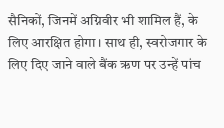सैनिकों, जिनमें अग्निवीर भी शामिल हैं, के लिए आरक्षित होगा। साथ ही, स्वरोजगार के लिए दिए जाने वाले बैंक ऋण पर उन्हें पांच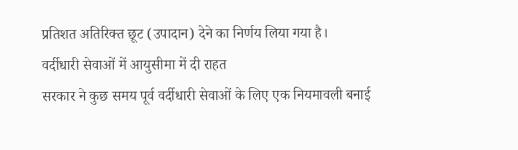प्रतिशत अतिरिक्त छूट (उपादान) देने का निर्णय लिया गया है।
वर्दीधारी सेवाओं में आयुसीमा में दी राहत
सरकार ने कुछ समय पूर्व वर्दीधारी सेवाओं के लिए एक नियमावली बनाई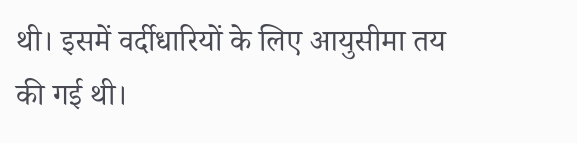थी। इसमें वर्दीधारियों के लिए आयुसीमा तय की गई थी।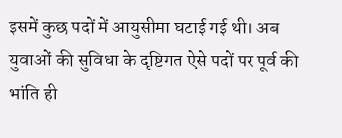इसमें कुछ पदों में आयुसीमा घटाई गई थी। अब युवाओं की सुविधा के दृष्टिगत ऐसे पदों पर पूर्व की भांति ही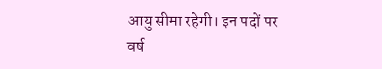आयु सीमा रहेगी। इन पदों पर वर्ष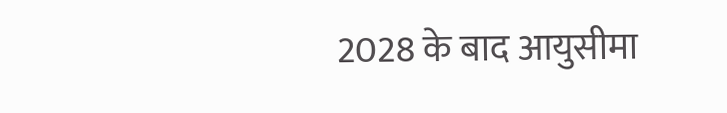2028 के बाद आयुसीमा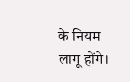के नियम लागू होंगे।